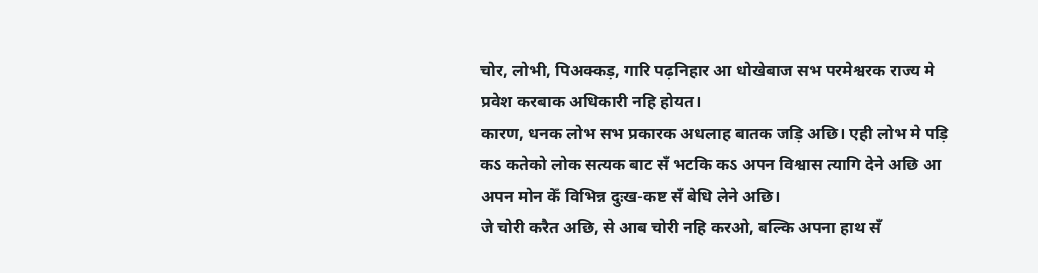चोर, लोभी, पिअक्कड़, गारि पढ़निहार आ धोखेबाज सभ परमेश्वरक राज्य मे प्रवेश करबाक अधिकारी नहि होयत।
कारण, धनक लोभ सभ प्रकारक अधलाह बातक जड़ि अछि। एही लोभ मे पड़ि कऽ कतेको लोक सत्यक बाट सँ भटकि कऽ अपन विश्वास त्यागि देने अछि आ अपन मोन केँ विभिन्न दुःख-कष्ट सँ बेधि लेने अछि।
जे चोरी करैत अछि, से आब चोरी नहि करओ, बल्कि अपना हाथ सँ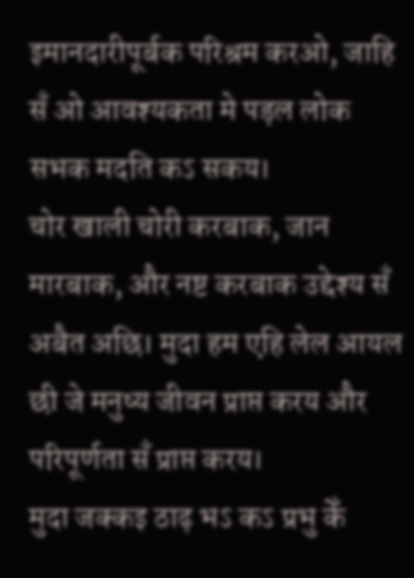इमानदारीपूर्बक परिश्रम करओ, जाहि सँ ओ आवश्यकता मे पड़ल लोक सभक मदति कऽ सकय।
चोर खाली चोरी करबाक, जान मारबाक, और नष्ट करबाक उद्देश्य सँ अबैत अछि। मुदा हम एहि लेल आयल छी जे मनुष्य जीवन प्राप्त करय और परिपूर्णता सँ प्राप्त करय।
मुदा जक्कइ ठाढ़ भऽ कऽ प्रभु केँ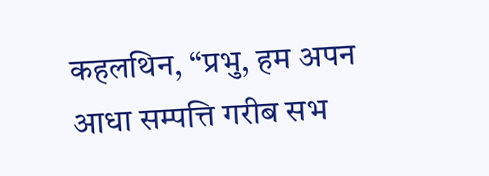कहलथिन, “प्रभु, हम अपन आधा सम्पत्ति गरीब सभ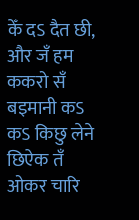केँ दऽ दैत छी, और जँ हम ककरो सँ बइमानी कऽ कऽ किछु लेने छिऐक तँ ओकर चारि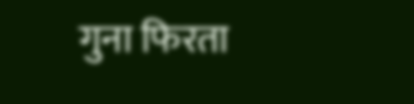गुना फिरता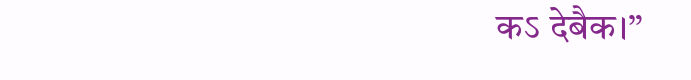कऽ देबैक।”